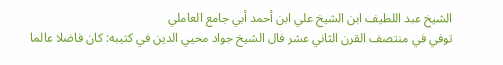الشيخ عبد اللطيف ابن الشيخ علي ابن أحمد أبي جامع العاملي
توفي في منتصف القرن الثاني عشر فال الشيخ جواد محيي الدين في كتيبه: كان فاضلا عالما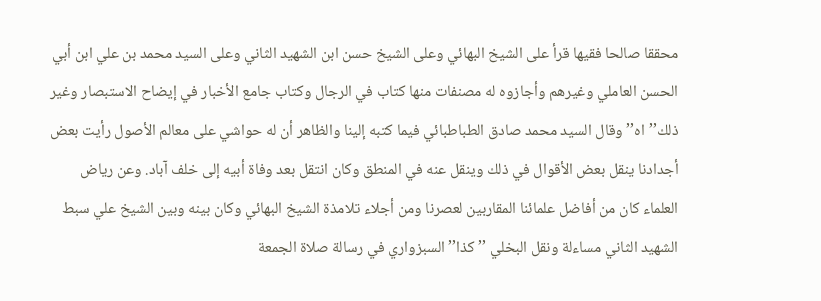محققا صالحا فقيها قرأ على الشيخ البهائي وعلى الشيخ حسن ابن الشهيد الثاني وعلى السيد محمد بن علي ابن أبي الحسن العاملي وغيرهم وأجازوه له مصنفات منها كتاب في الرجال وكتاب جامع الأخبار في إيضاح الاستبصار وغير ذلك’’اه’’ وقال السيد محمد صادق الطباطبائي فيما كتبه إلينا والظاهر أن له حواشي على معالم الأصول رأيت بعض أجدادنا ينقل بعض الأقوال في ذلك وينقل عنه في المنطق وكان انتقل بعد وفاة أبيه إلى خلف آباد. وعن رياض العلماء كان من أفاضل علمائنا المقاربين لعصرنا ومن أجلاء تلامذة الشيخ البهائي وكان بينه وبين الشيخ علي سبط الشهيد الثاني مساءلة ونقل البخلي ’’كذا’’ السبزواري في رسالة صلاة الجمعة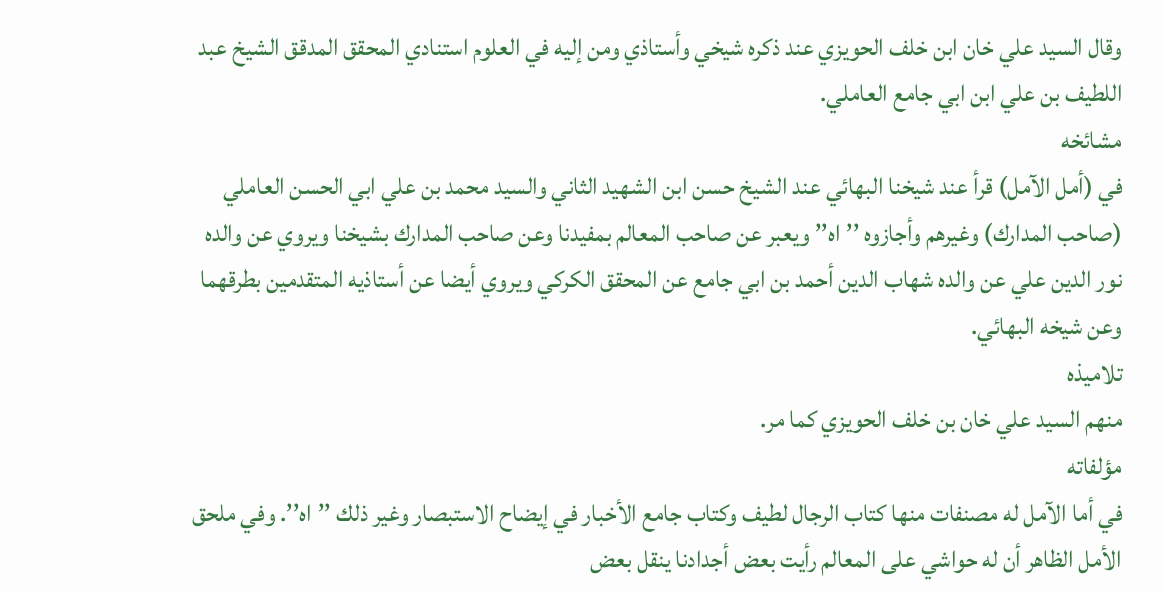وقال السيد علي خان ابن خلف الحويزي عند ذكره شيخي وأستاذي ومن إليه في العلوم استنادي المحقق المدقق الشيخ عبد اللطيف بن علي ابن ابي جامع العاملي.
مشائخه
في (أمل الآمل) قرأ عند شيخنا البهائي عند الشيخ حسن ابن الشهيد الثاني والسيد محمد بن علي ابي الحسن العاملي (صاحب المدارك) وغيرهم وأجازوه ’’اه’’ ويعبر عن صاحب المعالم بمفيدنا وعن صاحب المدارك بشيخنا ويروي عن والده نور الدين علي عن والده شهاب الدين أحمد بن ابي جامع عن المحقق الكركي ويروي أيضا عن أستاذيه المتقدمين بطرقهما وعن شيخه البهائي.
تلاميذه
منهم السيد علي خان بن خلف الحويزي كما مر.
مؤلفاته
في أما الآمل له مصنفات منها كتاب الرجال لطيف وكتاب جامع الأخبار في إيضاح الاستبصار وغير ذلك ’’اه’’. وفي ملحق الأمل الظاهر أن له حواشي على المعالم رأيت بعض أجدادنا ينقل بعض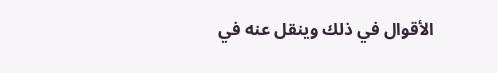الأقوال في ذلك وينقل عنه في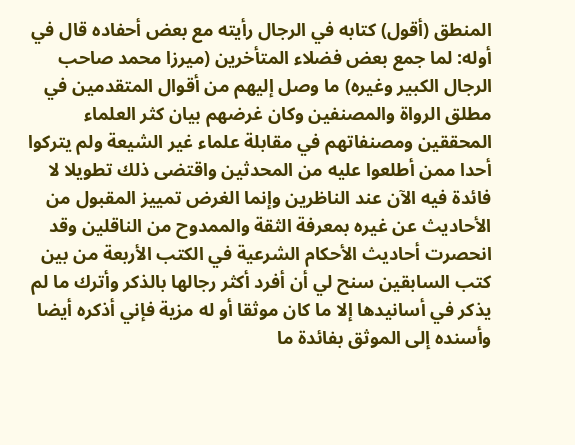المنطق (أقول) كتابه في الرجال رأيته مع بعض أحفاده قال في أوله: لما جمع بعض فضلاء المتأخرين (ميرزا محمد صاحب الرجال الكبير وغيره) ما وصل إليهم من أقوال المتقدمين في مطلق الرواة والمصنفين وكان غرضهم بيان كثر العلماء المحققين ومصنفاتهم في مقابلة علماء غير الشيعة ولم يتركوا أحدا ممن أطلعوا عليه من المحدثين واقتضى ذلك تطويلا لا فائدة فيه الآن عند الناظرين وإنما الغرض تمييز المقبول من الأحاديث عن غيره بمعرفة الثقة والممدوح من الناقلين وقد انحصرت أحاديث الأحكام الشرعية في الكتب الأربعة من بين كتب السابقين سنح لي أن أفرد أكثر رجالها بالذكر وأترك ما لم يذكر في أسانيدها إلا ما كان موثقا أو له مزية فإني أذكره أيضا وأسنده إلى الموثق بفائدة ما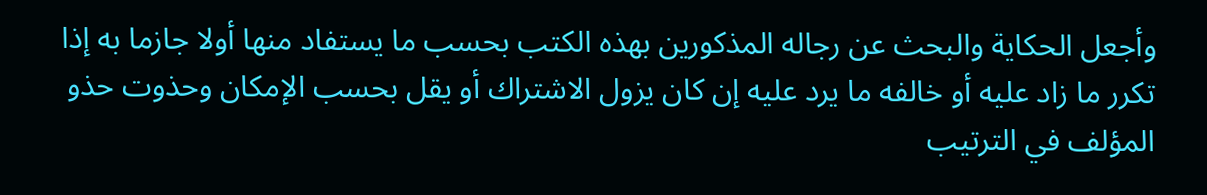وأجعل الحكاية والبحث عن رجاله المذكورين بهذه الكتب بحسب ما يستفاد منها أولا جازما به إذا تكرر ما زاد عليه أو خالفه ما يرد عليه إن كان يزول الاشتراك أو يقل بحسب الإمكان وحذوت حذو المؤلف في الترتيب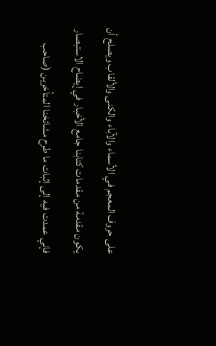على حروف المعجم في الأسماء والآباء والكنى والألقاب ويصلح أن يكون مقدمة من مقدمات كتابنا جامع الأخبار في إيضاح الاستبصار فإني عمدت فيه إلى إثبات ما طرح مشائخنا المتأخرين (صاحب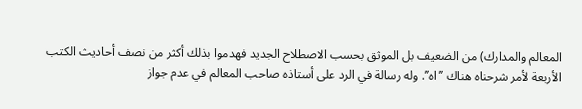المعالم والمدارك) من الضعيف بل الموثق بحسب الاصطلاح الجديد فهدموا بذلك أكثر من نصف أحاديث الكتب الأربعة لأمر شرحناه هناك ’’اه’’. وله رسالة في الرد على أستاذه صاحب المعالم في عدم جواز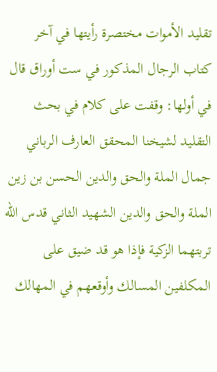تقليد الأموات مختصرة رأيتها في آخر كتاب الرجال المذكور في ست أوراق قال في أولها: وقفت على كلام في بحث التقليد لشيخنا المحقق العارف الرباني جمال الملة والحق والدين الحسن بن زين الملة والحق والدين الشهيد الثاني قدس الله تربتهما الزكية فإذا هو قد ضيق على المكلفين المسالك وأوقعهم في المهالك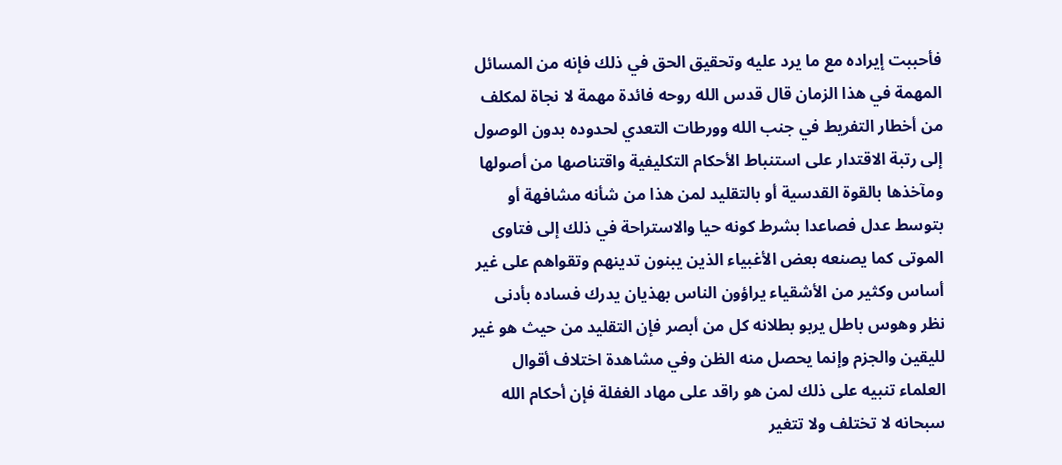فأحببت إيراده مع ما يرد عليه وتحقيق الحق في ذلك فإنه من المسائل المهمة في هذا الزمان قال قدس الله روحه فائدة مهمة لا نجاة لمكلف من أخطار التفريط في جنب الله وورطات التعدي لحدوده بدون الوصول إلى رتبة الاقتدار على استنباط الأحكام التكليفية واقتناصها من أصولها ومآخذها بالقوة القدسية أو بالتقليد لمن هذا من شأنه مشافهة أو بتوسط عدل فصاعدا بشرط كونه حيا والاستراحة في ذلك إلى فتاوى الموتى كما يصنعه بعض الأغبياء الذين يبنون تدينهم وتقواهم على غير أساس وكثير من الأشقياء يراؤون الناس بهذيان يدرك فساده بأدنى نظر وهوس باطل يربو بطلانه كل من أبصر فإن التقليد من حيث هو غير لليقين والجزم وإنما يحصل منه الظن وفي مشاهدة اختلاف أقوال العلماء تنبيه على ذلك لمن هو راقد على مهاد الغفلة فإن أحكام الله سبحانه لا تختلف ولا تتغير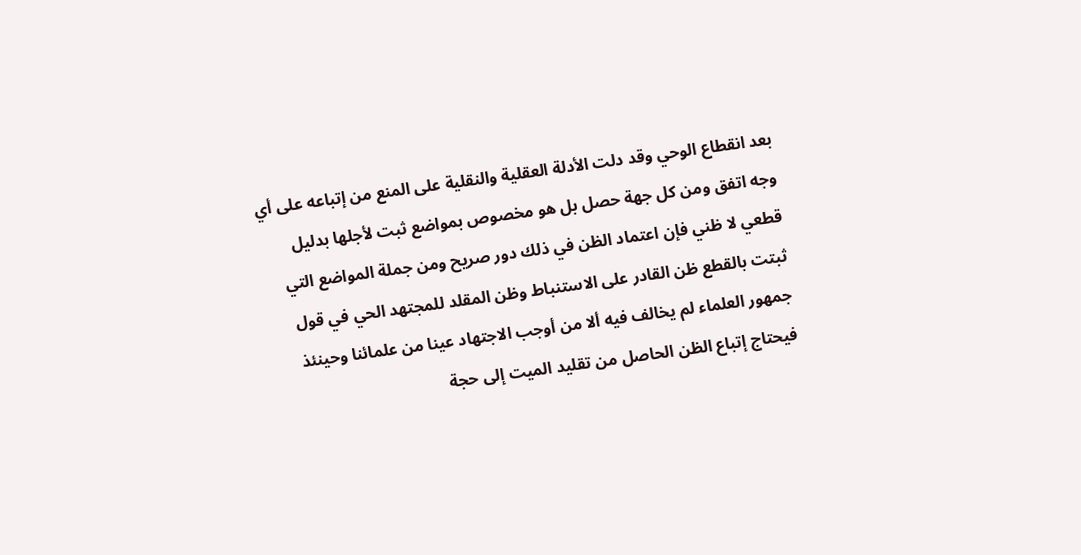بعد انقطاع الوحي وقد دلت الأدلة العقلية والنقلية على المنع من إتباعه على أي وجه اتفق ومن كل جهة حصل بل هو مخصوص بمواضع ثبت لأجلها بدليل قطعي لا ظني فإن اعتماد الظن في ذلك دور صريح ومن جملة المواضع التي ثبتت بالقطع ظن القادر على الاستنباط وظن المقلد للمجتهد الحي في قول جمهور العلماء لم يخالف فيه ألا من أوجب الاجتهاد عينا من علمائنا وحينئذ فيحتاج إتباع الظن الحاصل من تقليد الميت إلى حجة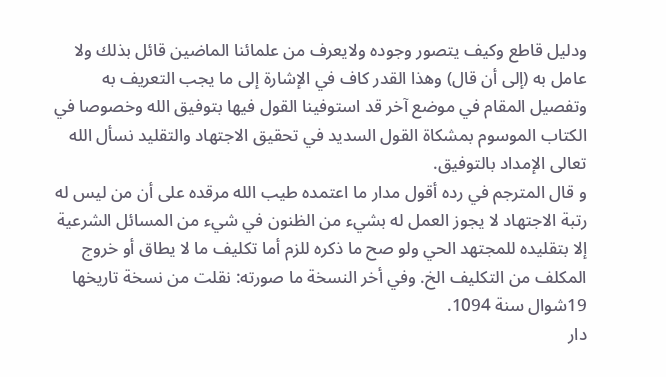ودليل قاطع وكيف يتصور وجوده ولايعرف من علمائنا الماضين قائل بذلك ولا عامل به (إلى أن قال) وهذا القدر كاف في الإشارة إلى ما يجب التعريف به وتفصيل المقام في موضع آخر قد استوفينا القول فيها بتوفيق الله وخصوصا في الكتاب الموسوم بمشكاة القول السديد في تحقيق الاجتهاد والتقليد نسأل الله تعالى الإمداد بالتوفيق.
و قال المترجم في رده أقول مدار ما اعتمده طيب الله مرقده على أن من ليس له رتبة الاجتهاد لا يجوز العمل له بشيء من الظنون في شيء من المسائل الشرعية إلا بتقليده للمجتهد الحي ولو صح ما ذكره للزم أما تكليف ما لا يطاق أو خروج المكلف من التكليف الخ. وفي أخر النسخة ما صورته: نقلت من نسخة تاريخها 19شوال سنة 1094.
دار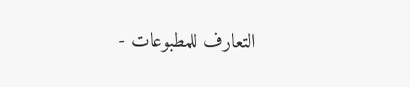التعارف للمطبوعات -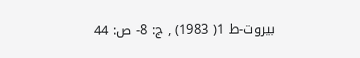بيروت-ط 1( 1983) , ج: 8- ص: 44